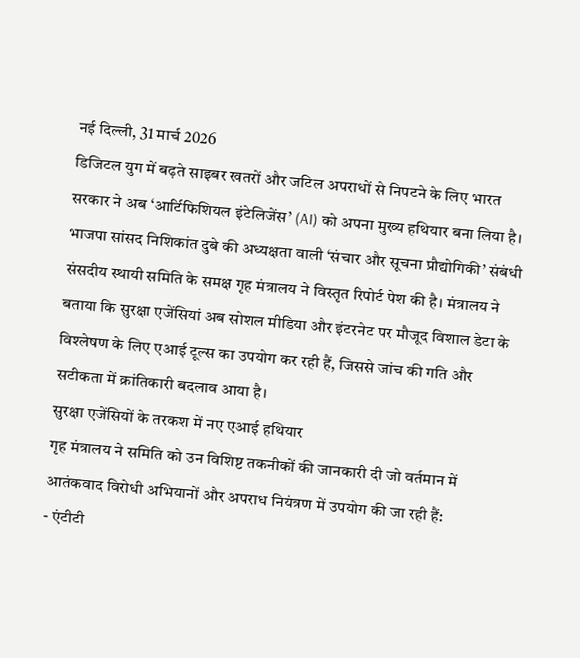नई दिल्ली, 31 मार्च 2026
डिजिटल युग में बढ़ते साइबर खतरों और जटिल अपराधों से निपटने के लिए भारत सरकार ने अब ‘आर्टिफिशियल इंटेलिजेंस’ (AI) को अपना मुख्य हथियार बना लिया है। भाजपा सांसद निशिकांत दुबे की अध्यक्षता वाली ‘संचार और सूचना प्रौद्योगिकी’ संबंधी संसदीय स्थायी समिति के समक्ष गृह मंत्रालय ने विस्तृत रिपोर्ट पेश की है। मंत्रालय ने बताया कि सुरक्षा एजेंसियां अब सोशल मीडिया और इंटरनेट पर मौजूद विशाल डेटा के विश्लेषण के लिए एआई टूल्स का उपयोग कर रही हैं, जिससे जांच की गति और सटीकता में क्रांतिकारी बदलाव आया है।
सुरक्षा एजेंसियों के तरकश में नए एआई हथियार
गृह मंत्रालय ने समिति को उन विशिष्ट तकनीकों की जानकारी दी जो वर्तमान में आतंकवाद विरोधी अभियानों और अपराध नियंत्रण में उपयोग की जा रही हैं:
- एंटीटी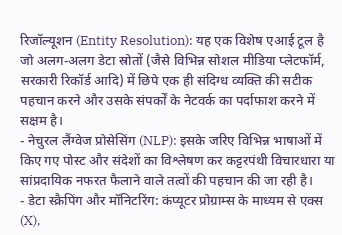रिजॉल्यूशन (Entity Resolution): यह एक विशेष एआई टूल है जो अलग-अलग डेटा स्रोतों (जैसे विभिन्न सोशल मीडिया प्लेटफॉर्म, सरकारी रिकॉर्ड आदि) में छिपे एक ही संदिग्ध व्यक्ति की सटीक पहचान करने और उसके संपर्कों के नेटवर्क का पर्दाफाश करने में सक्षम है।
- नेचुरल लैंग्वेज प्रोसेसिंग (NLP): इसके जरिए विभिन्न भाषाओं में किए गए पोस्ट और संदेशों का विश्लेषण कर कट्टरपंथी विचारधारा या सांप्रदायिक नफरत फैलाने वाले तत्वों की पहचान की जा रही है।
- डेटा स्क्रैपिंग और मॉनिटरिंग: कंप्यूटर प्रोग्राम्स के माध्यम से एक्स (X),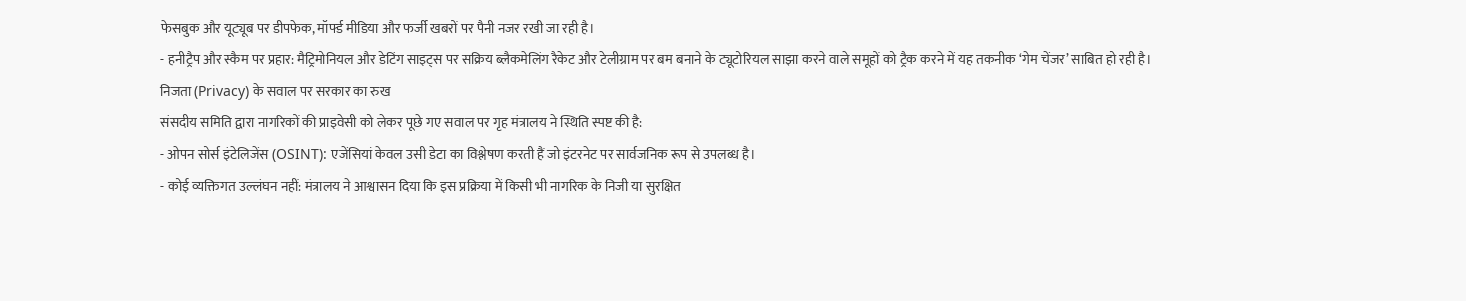फेसबुक और यूट्यूब पर डीपफेक, मॉर्फ्ड मीडिया और फर्जी खबरों पर पैनी नजर रखी जा रही है।
- हनीट्रैप और स्कैम पर प्रहार: मैट्रिमोनियल और डेटिंग साइट्स पर सक्रिय ब्लैकमेलिंग रैकेट और टेलीग्राम पर बम बनाने के ट्यूटोरियल साझा करने वाले समूहों को ट्रैक करने में यह तकनीक ‘गेम चेंजर’ साबित हो रही है।
निजता (Privacy) के सवाल पर सरकार का रुख
संसदीय समिति द्वारा नागरिकों की प्राइवेसी को लेकर पूछे गए सवाल पर गृह मंत्रालय ने स्थिति स्पष्ट की है:
- ओपन सोर्स इंटेलिजेंस (OSINT): एजेंसियां केवल उसी डेटा का विश्लेषण करती हैं जो इंटरनेट पर सार्वजनिक रूप से उपलब्ध है।
- कोई व्यक्तिगत उल्लंघन नहीं: मंत्रालय ने आश्वासन दिया कि इस प्रक्रिया में किसी भी नागरिक के निजी या सुरक्षित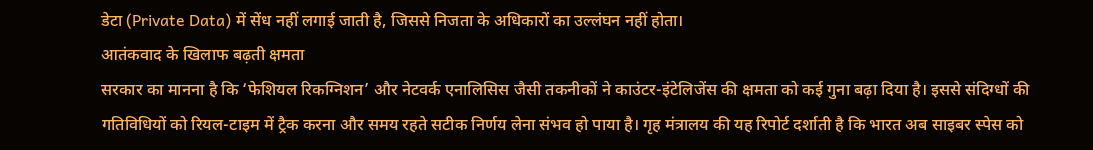डेटा (Private Data) में सेंध नहीं लगाई जाती है, जिससे निजता के अधिकारों का उल्लंघन नहीं होता।
आतंकवाद के खिलाफ बढ़ती क्षमता
सरकार का मानना है कि ‘फेशियल रिकग्निशन’ और नेटवर्क एनालिसिस जैसी तकनीकों ने काउंटर-इंटेलिजेंस की क्षमता को कई गुना बढ़ा दिया है। इससे संदिग्धों की गतिविधियों को रियल-टाइम में ट्रैक करना और समय रहते सटीक निर्णय लेना संभव हो पाया है। गृह मंत्रालय की यह रिपोर्ट दर्शाती है कि भारत अब साइबर स्पेस को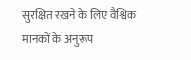सुरक्षित रखने के लिए वैश्विक मानकों के अनुरूप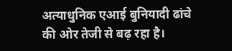अत्याधुनिक एआई बुनियादी ढांचे की ओर तेजी से बढ़ रहा है।